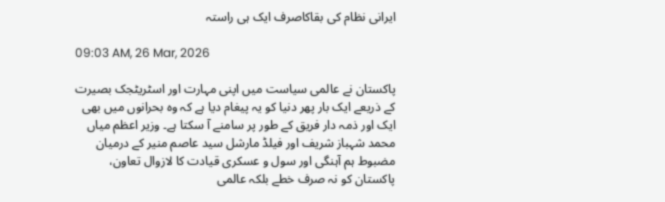ایرانی نظام کی بقاکاصرف ایک ہی راستہ

09:03 AM, 26 Mar, 2026

پاکستان نے عالمی سیاست میں اپنی مہارت اور اسٹریٹجک بصیرت کے ذریعے ایک بار پھر دنیا کو یہ پیغام دیا ہے کہ وہ بحرانوں میں بھی ایک اور ذمہ دار فریق کے طور پر سامنے آ سکتا ہے۔ وزیر اعظم میاں محمد شہباز شریف اور فیلڈ مارشل سید عاصم منیر کے درمیان مضبوط ہم آہنگی اور سول و عسکری قیادت کا لازوال تعاون، پاکستان کو نہ صرف خطے بلکہ عالمی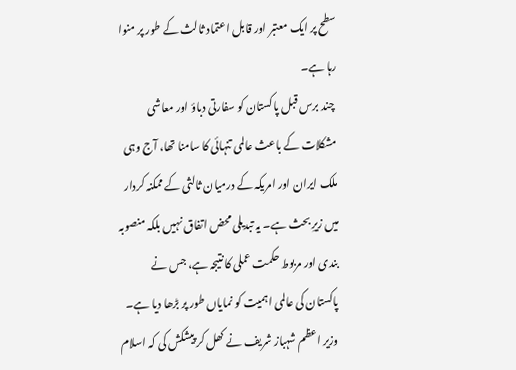سطح پر ایک معتبر اور قابل اعتماد ثالث کے طور پر منوا رہا ہے۔
 چند برس قبل پاکستان کو سفارتی دباؤ اور معاشی مشکلات کے باعث عالمی تنہائی کا سامنا تھا، آج وہی ملک ایران اور امریکہ کے درمیان ثالثی کے ممکنہ کردار میں زیرِ بحث ہے۔ یہ تبدیلی محض اتفاق نہیں بلکہ منصوبہ بندی اور مربوط حکمت عملی کا نتیجہ ہے، جس نے پاکستان کی عالمی اہمیت کو نمایاں طور پر بڑھا دیا ہے۔
 وزیر اعظم شہباز شریف نے کھل کر پیشکش کی کہ اسلام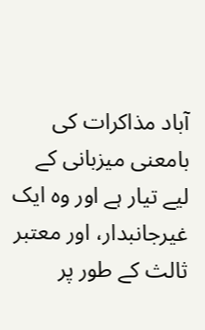آباد مذاکرات کی بامعنی میزبانی کے لیے تیار ہے اور وہ ایک غیرجانبدار، اور معتبر ثالث کے طور پر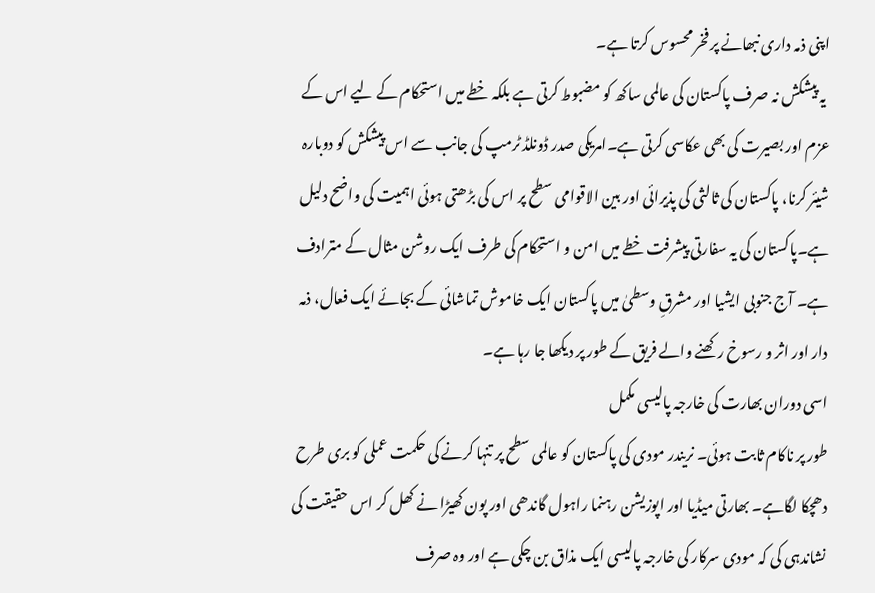اپنی ذمہ داری نبھانے پر فخر محسوس کرتا ہے۔
 یہ پیشکش نہ صرف پاکستان کی عالمی ساکھ کو مضبوط کرتی ہے بلکہ خطے میں استحکام کے لیے اس کے عزم اور بصیرت کی بھی عکاسی کرتی ہے۔امریکی صدر ڈونلڈ ٹرمپ کی جانب سے اس پیشکش کو دوبارہ شیئر کرنا، پاکستان کی ثالثی کی پذیرائی اور بین الاقوامی سطح پر اس کی بڑھتی ہوئی اہمیت کی واضح دلیل ہے۔پاکستان کی یہ سفارتی پیشرفت خطے میں امن و استحکام کی طرف ایک روشن مثال کے مترادف ہے۔ آج جنوبی ایشیا اور مشرقِ وسطیٰ میں پاکستان ایک خاموش تماشائی کے بجائے ایک فعال، ذمہ دار اور اثر و رسوخ رکھنے والے فریق کے طور پر دیکھا جا رہا ہے۔
اسی دوران بھارت کی خارجہ پالیسی مکمل
طور پر ناکام ثابت ہوئی۔ نریندر مودی کی پاکستان کو عالمی سطح پر تنہا کرنے کی حکمت عملی کو بری طرح دھچکا لگاہے۔ بھارتی میڈیا اور اپوزیشن رہنما راہول گاندھی اور پون کھیڑا نے کھل کر اس حقیقت کی نشاندہی کی کہ مودی سرکار کی خارجہ پالیسی ایک مذاق بن چکی ہے اور وہ صرف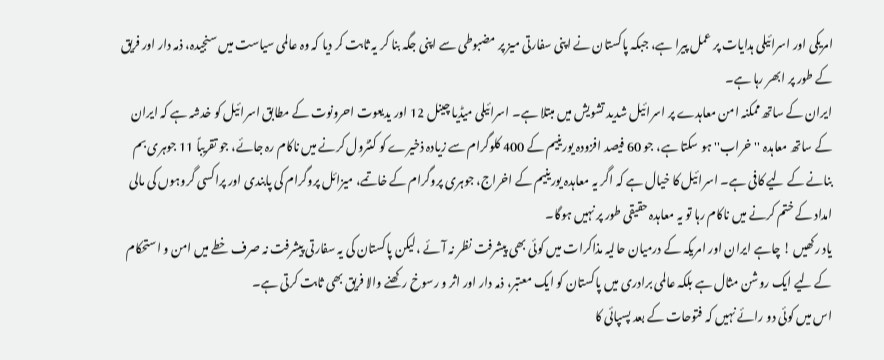امریکی اور اسرائیلی ہدایات پر عمل پیرا ہے، جبکہ پاکستان نے اپنی سفارتی میز پر مضبوطی سے اپنی جگہ بنا کر یہ ثابت کر دیا کہ وہ عالمی سیاست میں سنجیدہ، ذمہ دار اور فریق کے طور پر ابھر رہا ہے۔
ایران کے ساتھ ممکنہ امن معاہدے پر اسرائیل شدید تشویش میں مبتلا ہے۔ اسرائیلی میڈیا چینل 12 اور یدیعوت احرونوت کے مطابق اسرائیل کو خدشہ ہے کہ ایران کے ساتھ معاہدہ ''خراب'' ہو سکتا ہے، جو 60 فیصد افزودہ یورینیم کے 400 کلوگرام سے زیادہ ذخیرے کو کنٹرول کرنے میں ناکام رہ جائے، جو تقریباً 11 جوہری بم بنانے کے لیے کافی ہے۔ اسرائیل کا خیال ہے کہ اگر یہ معاہدہ یورینیم کے اخراج، جوہری پروگرام کے خاتمے، میزائل پروگرام کی پابندی اور پراکسی گروہوں کی مالی امداد کے ختم کرنے میں ناکام رہا تو یہ معاہدہ حقیقی طور پر نہیں ہوگا۔
یاد رکھیں ! چاہے ایران اور امریکہ کے درمیان حالیہ مذاکرات میں کوئی بھی پیشرفت نظر نہ آئے ،لیکن پاکستان کی یہ سفارتی پیشرفت نہ صرف خطے میں امن و استحکام کے لیے ایک روشن مثال ہے بلکہ عالمی برادری میں پاکستان کو ایک معتبر، ذمہ دار اور اثر و رسوخ رکھنے والا فریق بھی ثابت کرتی ہے۔
اس میں کوئی دو رائے نہیں کہ فتوحات کے بعد پسپائی کا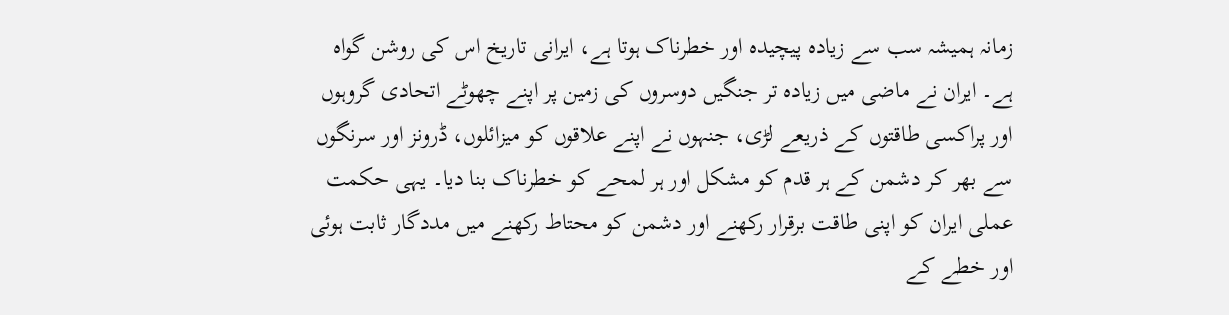زمانہ ہمیشہ سب سے زیادہ پیچیدہ اور خطرناک ہوتا ہے، ایرانی تاریخ اس کی روشن گواہ ہے۔ ایران نے ماضی میں زیادہ تر جنگیں دوسروں کی زمین پر اپنے چھوٹے اتحادی گروہوں اور پراکسی طاقتوں کے ذریعے لڑی، جنہوں نے اپنے علاقوں کو میزائلوں، ڈرونز اور سرنگوں سے بھر کر دشمن کے ہر قدم کو مشکل اور ہر لمحے کو خطرناک بنا دیا۔ یہی حکمت عملی ایران کو اپنی طاقت برقرار رکھنے اور دشمن کو محتاط رکھنے میں مددگار ثابت ہوئی اور خطے کے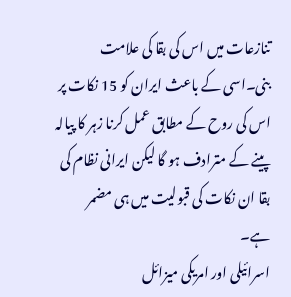تنازعات میں اس کی بقا کی علامت بنی۔اسی کے باعث ایران کو 15 نکات پر اس کی روح کے مطابق عمل کرنا زہر کا پیالہ پینے کے مترادف ہو گا لیکن ایرانی نظام کی بقا ان نکات کی قبولیت میں ہی مضمر ہے۔
اسرائیلی اور امریکی میزائل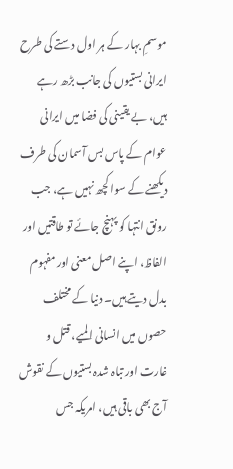موسمِ بہار کے ہر اول دستے کی طرح ایرانی بستیوں کی جانب بڑھ رہے ہیں، بے یقینی کی فضا میں ایرانی عوام کے پاس بس آسمان کی طرف دیکھنے کے سوا کچھ نہیں ہے، جب رونق انتہا کو پہنچ جائے تو طاقتیں اور الفاظ، اپنے اصل معنی اور مفہوم بدل دیتے ہیں۔ دنیا کے مختلف حصوں میں انسانی المیے، قتل و غارت اور تباہ شدہ بستیوں کے نقوش آج بھی باقی ہیں، امریکہ جس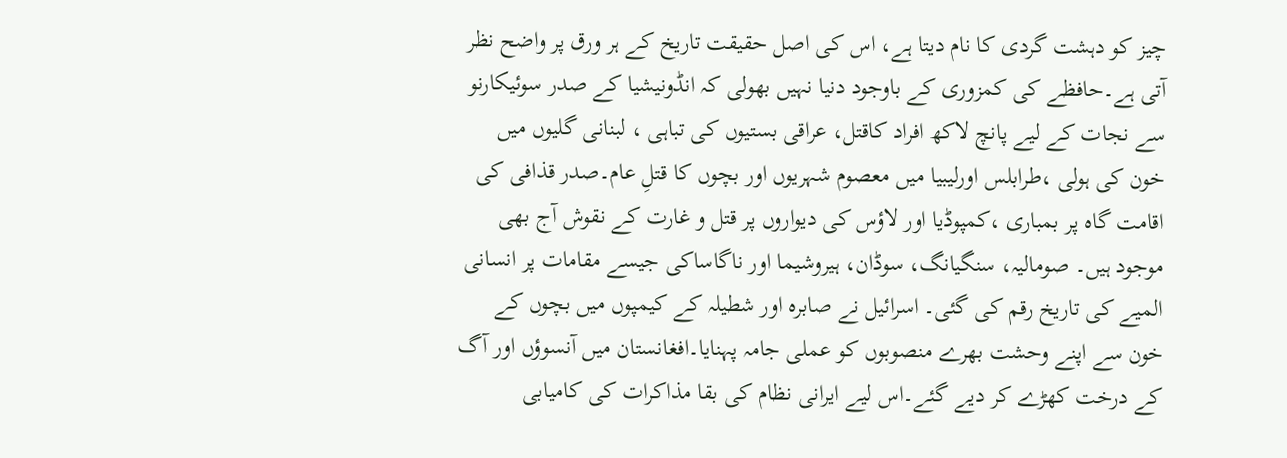چیز کو دہشت گردی کا نام دیتا ہے، اس کی اصل حقیقت تاریخ کے ہر ورق پر واضح نظر آتی ہے۔حافظے کی کمزوری کے باوجود دنیا نہیں بھولی کہ انڈونیشیا کے صدر سوئیکارنو سے نجات کے لیے پانچ لاکھ افراد کاقتل، عراقی بستیوں کی تباہی ، لبنانی گلیوں میں خون کی ہولی ،طرابلس اورلیبیا میں معصوم شہریوں اور بچوں کا قتلِ عام۔صدر قذافی کی اقامت گاہ پر بمباری ،کمپوڈیا اور لاؤس کی دیواروں پر قتل و غارت کے نقوش آج بھی موجود ہیں۔ صومالیہ، سنگیانگ، سوڈان، ہیروشیما اور ناگاساکی جیسے مقامات پر انسانی المیے کی تاریخ رقم کی گئی۔ اسرائیل نے صابرہ اور شطیلہ کے کیمپوں میں بچوں کے خون سے اپنے وحشت بھرے منصوبوں کو عملی جامہ پہنایا۔افغانستان میں آنسوؤں اور آگ کے درخت کھڑے کر دیے گئے۔اس لیے ایرانی نظام کی بقا مذاکرات کی کامیابی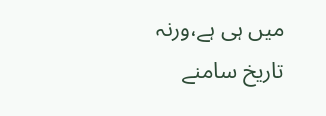میں ہی ہے،ورنہ تاریخ سامنے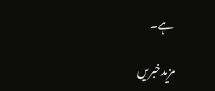ہے۔

مزیدخبریں